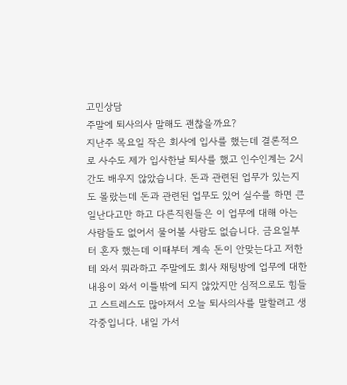고민상담
주말에 퇴사의사 말해도 괜찮을까요?
지난주 목요일 작은 회사에 입사를 했는데 결론적으로 사수도 제가 입사한날 퇴사를 했고 인수인계는 2시간도 배우지 않았습니다. 돈과 관련된 업무가 있는지도 몰랐는데 돈과 관련된 업무도 있어 실수를 하면 큰일난다고만 하고 다른직원들은 이 업무에 대해 아는 사람들도 없어서 물어볼 사람도 없습니다. 금요일부터 혼자 했는데 이때부터 계속 돈이 안맞는다고 저한테 와서 뭐라하고 주말에도 회사 채팅방에 업무에 대한 내용이 와서 이틀밖에 되지 않았지만 심적으로도 힘들고 스트레스도 많아져서 오늘 퇴사의사를 말할려고 생각중입니다. 내일 가서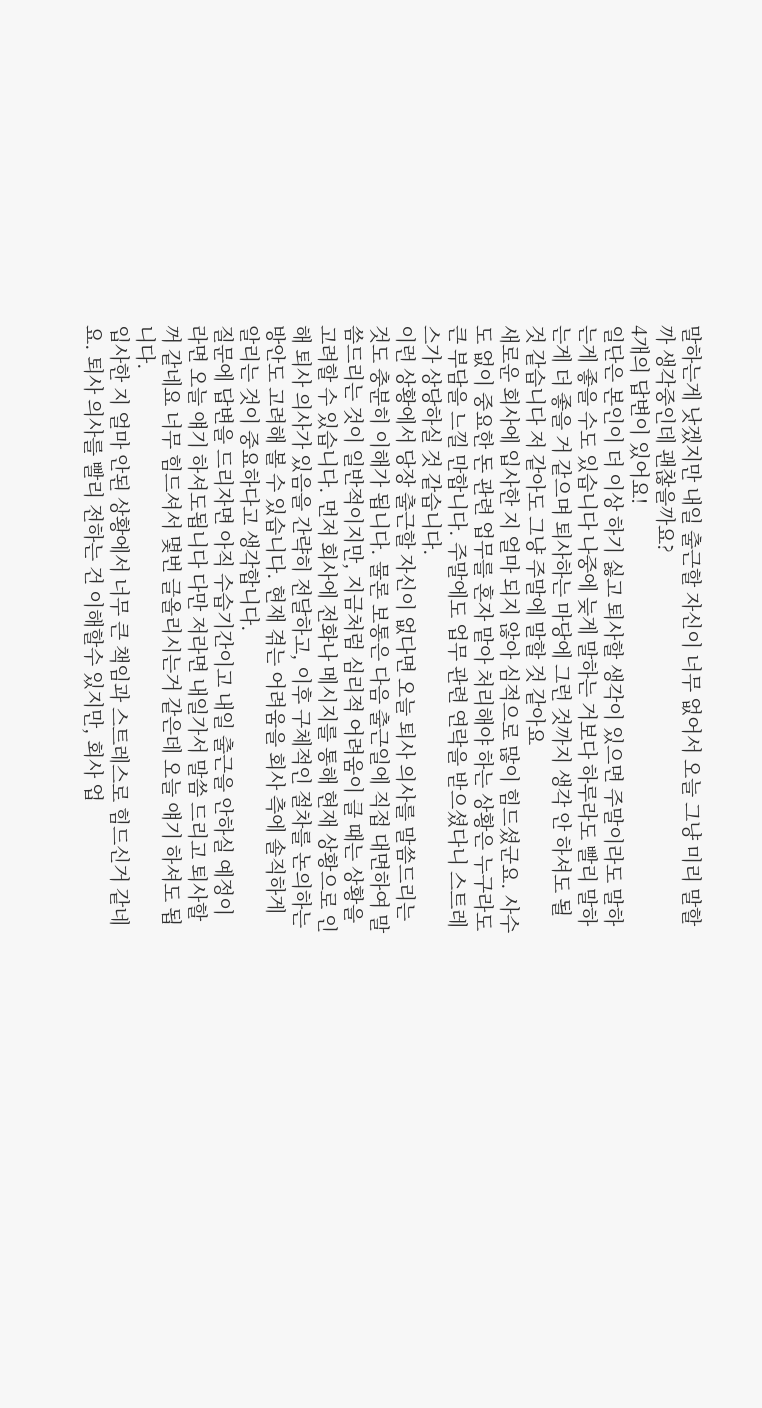말하는게 낫겠지만 내일 출근할 자신이 너무 없어서 오늘 그냥 미리 말할까 생각중인데 괜찮을까요?
4개의 답변이 있어요!
일단은 본인이 더 이상 하기 싫고 퇴사할 생각이 있으면 주말이라도 말하는게 좋을 수도 있습니다 나중에 늦게 말하는 거보다 하루라도 빨리 말하는게 더 좋을 거 같으며 퇴사하는 마당에 그런 것까지 생각 안 하셔도 될 것 같습니다 저 같아도 그냥 주말에 말할 것 같아요
새로운 회사에 입사한 지 얼마 되지 않아 심적으로 많이 힘드셨군요. 사수도 없이 중요한 돈 관련 업무를 혼자 맡아 처리해야 하는 상황은 누구라도 큰 부담을 느낄 만합니다. 주말에도 업무 관련 연락을 받으셨다니 스트레스가 상당하실 것 같습니다.
이런 상황에서 당장 출근할 자신이 없다면 오늘 퇴사 의사를 말씀드리는 것도 충분히 이해가 됩니다. 물론 보통은 다음 출근일에 직접 대면하여 말씀드리는 것이 일반적이지만, 지금처럼 심리적 어려움이 클 때는 상황을 고려할 수 있습니다. 먼저 회사에 전화나 메시지를 통해 현재 상황으로 인해 퇴사 의사가 있음을 간략히 전달하고, 이후 구체적인 절차를 논의하는 방안도 고려해 볼 수 있습니다. 현재 겪는 어려움을 회사 측에 솔직하게 알리는 것이 중요하다고 생각합니다.
질문에 답변을 드리자면 아직 수습기간이고 내일 출근을 안하실 예정이라면 오늘 얘기 하셔도됩니다 다만 저라면 내일가서 말씀 드리고 퇴사할꺼 같네요 너무 힘드셔서 몇번 글올리시는거 같은데 오늘 얘기 하셔도 됩니다.
입사한 지 얼마 안된 상황에서 너무 큰 책임과 스트레스로 힘드신거 같네요. 퇴사 의사를 빨리 전하는 건 이해할수 있지만, 회사 업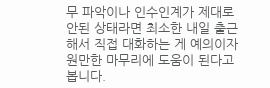무 파악이나 인수인계가 제대로 안된 상태라면 최소한 내일 출근해서 직접 대화하는 게 예의이자 원만한 마무리에 도움이 된다고 봅니다.